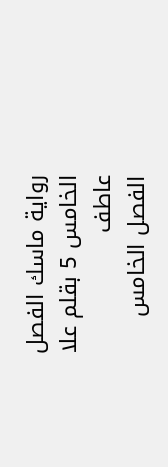رواية ماسك الفصل الخامس 5 بقلم علا عاطف
الفصل الخامس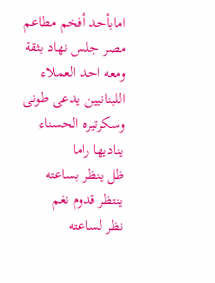امابأحد أفخم مطاعم مصر جلس نهاد بثقة ومعه احد العملاء اللبنانيين يدعى طونى وسكرتيره الحسناء يناديها راما
ظل ينظر بساعته ينتظر قدوم نغم
نظر لساعته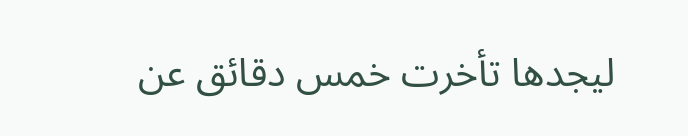ليجدها تأخرت خمس دقائق عن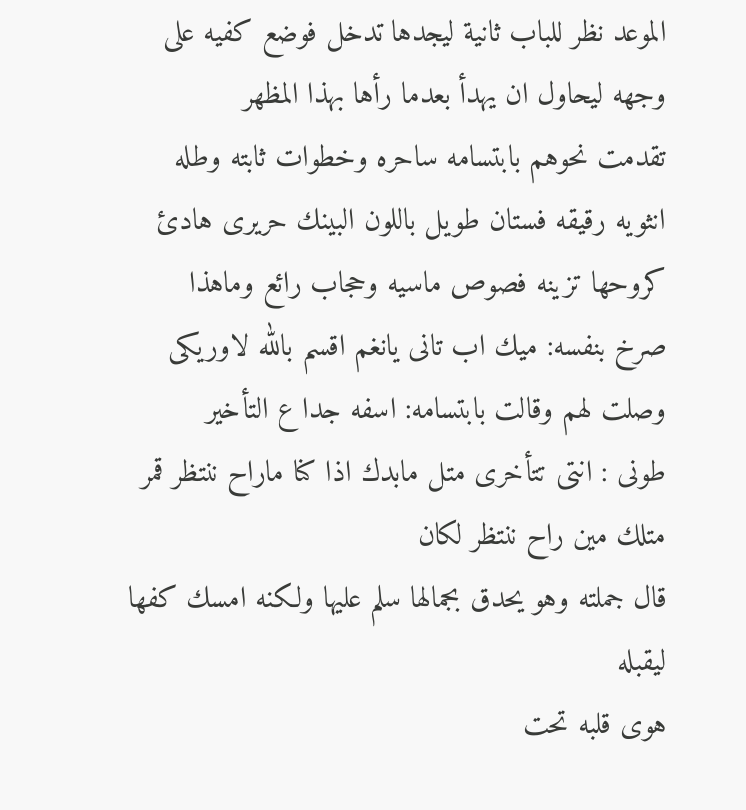الموعد نظر للباب ثانية ليجدها تدخل فوضع كفيه على وجهه ليحاول ان يهدأ بعدما رأها بهذا المظهر
تقدمت نحوهم بابتسامه ساحره وخطوات ثابته وطله انثويه رقيقه فستان طويل باللون البينك حريرى هادئ كروحها تزينه فصوص ماسيه وحجاب رائع وماهذا
صرخ بنفسه: ميك اب تانى يانغم اقسم بالله لاوريكى
وصلت لهم وقالت بابتسامه: اسفه جدا ع التأخير
طونى : انتى تتأخرى متل مابدك اذا كنا ماراح ننتظر قمر متلك مين راح ننتظر لكان
قال جملته وهو يحدق بجمالها سلم عليها ولكنه امسك كفها ليقبله
هوى قلبه تحت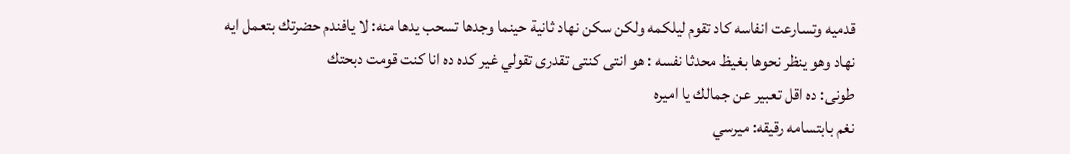قدميه وتسارعت انفاسه كاد تقوم ليلكمه ولكن سكن نهاد ثانية حينما وجدها تسحب يدها منه: لا يافندم حضرتك بتعمل ايه
نهاد وهو ينظر نحوها بغيظ محدثا نفسه : هو انتى كنتى تقدرى تقولي غير كده ده انا كنت قومت دبحتك
طونى: ده اقل تعبير عن جمالك يا اميره
نغم بابتسامه رقيقه: ميرسي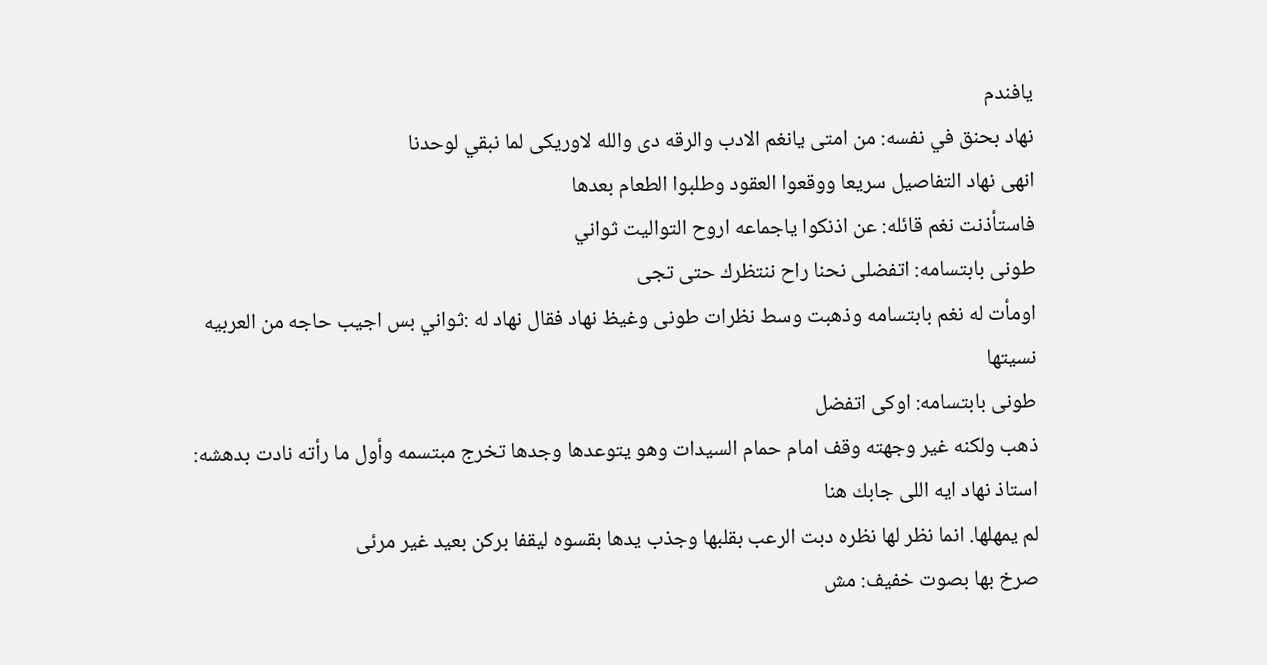يافندم
نهاد بحنق في نفسه: من امتى يانغم الادب والرقه دى والله لاوريكى لما نبقي لوحدنا
انهى نهاد التفاصيل سريعا ووقعوا العقود وطلبوا الطعام بعدها
فاستأذنت نغم قائله: عن اذنكوا ياجماعه اروح التواليت ثواني
طونى بابتسامه: اتفضلى نحنا راح ننتظرك حتى تجى
اومأت له نغم بابتسامه وذهبت وسط نظرات طونى وغيظ نهاد فقال نهاد له :ثواني بس اجيب حاجه من العربيه نسيتها
طونى بابتسامه: اوكى اتفضل
ذهب ولكنه غير وجهته وقف امام حمام السيدات وهو يتوعدها وجدها تخرج مبتسمه وأول ما رأته نادت بدهشه: استاذ نهاد ايه اللى جابك هنا
لم يمهلها. انما نظر لها نظره دبت الرعب بقلبها وجذب يدها بقسوه ليقفا بركن بعيد غير مرئى
صرخ بها بصوت خفيف: مش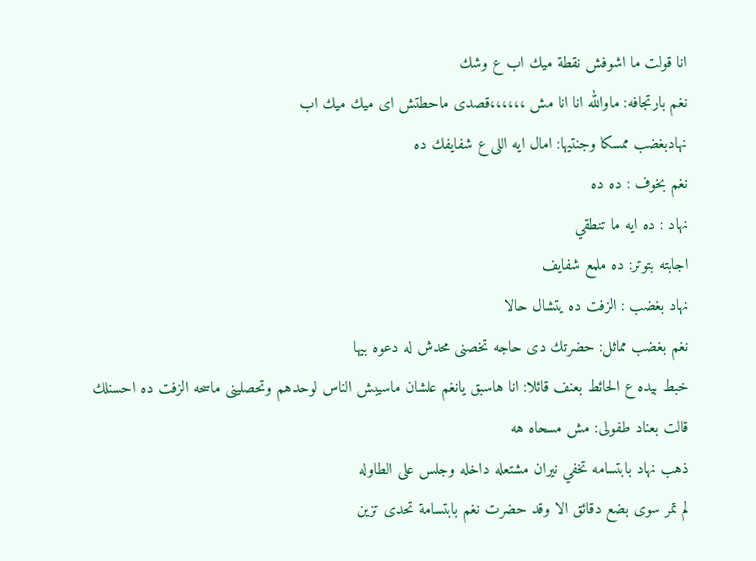انا قولت ما اشوفش نقطة ميك اب ع وشك
نغم بارتجافه: ماوالله انا انا مش ،،،،،،قصدى ماحطتش اى ميك ميك اب
نهادبغضب ممسكا وجنتيها: امال ايه اللى ع شفايفك ده
نغم بخوف : ده ده
نهاد : ده ايه ما تنطقي
اجابته بتوتر: ده ملمع شفايف
نهاد بغضب : الزفت ده يتشال حالا
نغم بغضب مماثل: حضرتك دى حاجه تخصنى محدش له دعوه بيها
خبط بيده ع الحائط بعنف قائلا: انا هاسبق يانغم علشان ماسيبش الناس لوحدهم وتحصلينى ماسحه الزفت ده احسنلك
قالت بعناد طفولى: مش مسحاه هه
ذهب نهاد بابتسامه تخفي نيران مشتعله داخله وجلس على الطاوله
لم تمر سوى بضع دقائق الا وقد حضرت نغم بابتسامة تحدى تزين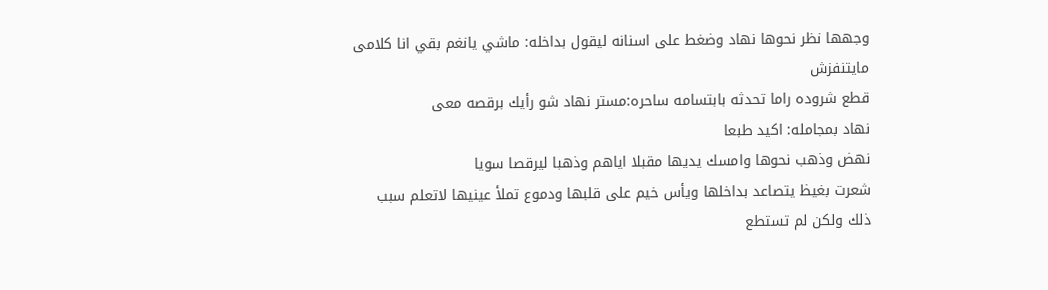وجهها نظر نحوها نهاد وضغط على اسنانه ليقول بداخله: ماشي يانغم بقي انا كلامى مايتنفزش
قطع شروده راما تحدثه بابتسامه ساحره:مستر نهاد شو رأيك برقصه معى
نهاد بمجامله: اكيد طبعا
نهض وذهب نحوها وامسك يديها مقبلا اياهم وذهبا ليرقصا سويا
شعرت بغيظ يتصاعد بداخلها ويأس خيم على قلبها ودموع تملأ عينيها لاتعلم سبب ذلك ولكن لم تستطع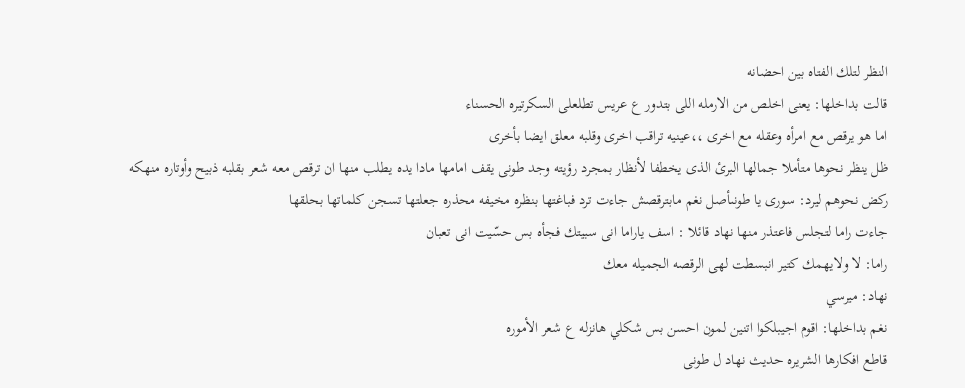النظر لتلك الفتاه بين احضانه
قالت بداخلها: يعنى اخلص من الارمله اللى بتدور ع عريس تطلعلى السكرتيره الحسناء
اما هو يرقص مع امرأه وعقله مع اخرى ،،عينيه تراقب اخرى وقلبه معلق ايضا بأخرى
ظل ينظر نحوها متأملا جمالها البرئ الذى يخطفا لأنظار بمجرد رؤيته وجد طونى يقف امامها مادا يده يطلب منها ان ترقص معه شعر بقلبه ذبيح وأوتاره منهكه ركض نحوهم ليرد: سورى يا طونىأصل نغم مابترقصش جاءت ترد فباغتها بنظره مخيفه محذره جعلتها تسجن كلماتها بحلقها
جاءت راما لتجلس فاعتذر منها نهاد قائلا : اسف ياراما انى سبيتك فجأه بس حسّيت انى تعبان
راما: لا ولايهمك كتير انبسطت لهى الرقصه الجميله معك
نهاد: ميرسي
نغم بداخلها: اقوم اجيبلكوا اتنين لمون احسن بس شكلي هانزله ع شعر الأموره
قاطع افكارها الشريره حديث نهاد ل طونى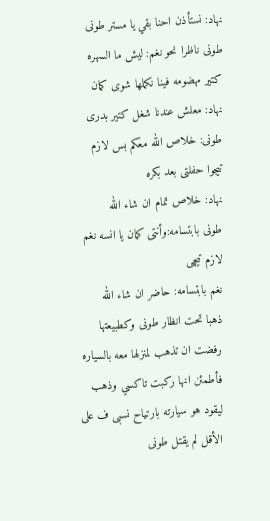نهاد: نستأذن احنا بقي يا مستر طونى
طونى ناظرا نحو نغم: ليش ما السهره كتير مهضومه فينا نكملها شوى كمان
نهاد: معلش عندنا شغل كتير بدرى
طونى: خلاص الله معكم بس لازم تيجوا حفلتى بعد بكره
نهاد: خلاص تمام ان شاء الله
طونى بابتسامه:وأنتى كمان يا انسه نغم لازم تيچى
نغم بابتسامه: حاضر ان شاء الله
ذهبا تحت انظار طونى وكطبيعتها رفضت ان تذهب لمنزلها معه بالسياره فأطمئن انها ركبت تاكسي وذهب ليقود هو سيارته بارتياح نسبى ف على الأقل لم يقتل طونى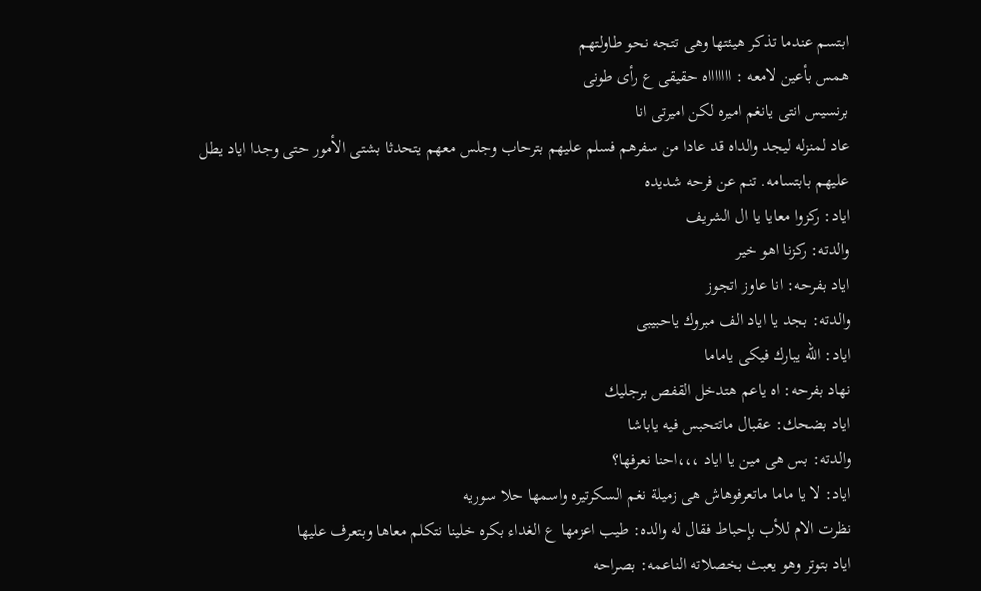ابتسم عندما تذكر هيئتها وهى تتجه نحو طاولتهم
همس بأعين لامعه : اااااااه حقيقى ع رأى طونى
برنسيس انتى يانغم اميره لكن اميرتى انا
عاد لمنزله ليجد والداه قد عادا من سفرهم فسلم عليهم بترحاب وجلس معهم يتحدثا بشتى الأمور حتى وجدا اياد يطل عليهم بابتسامه. تنم عن فرحه شديده
اياد: ركزوا معايا يا ال الشريف
والدته: ركزنا اهو خير
اياد بفرحه: انا عاوز اتجوز
والدته: بجد يا اياد الف مبروك ياحبيبى
اياد: الله يبارك فيكى ياماما
نهاد بفرحه: اه ياعم هتدخل القفص برجليك
اياد بضحك: عقبال ماتتحبس فيه ياباشا
والدته: بس هى مين يا اياد ،،،احنا نعرفها؟
اياد: لا يا ماما ماتعرفوهاش هى زميلة نغم السكرتيره واسمها حلا سوريه
نظرت الام للأب بإحباط فقال له والده: طيب اعزمها ع الغداء بكره خلينا نتكلم معاها وبتعرف عليها
اياد بتوتر وهو يعبث بخصلاته الناعمه: بصراحه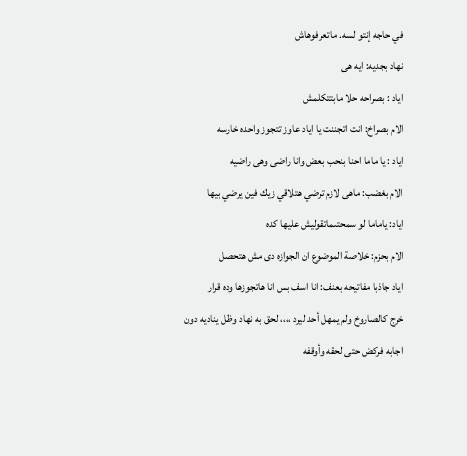في حاجه إنتو لسه. ماتعرفوهاش
نهاد بجديه: ايه هى
اياد : بصراحه حلا مابتتكلمش
الام بصراخ: انت اتجننت يا اياد عاوز تتجوز واحده خارسه
اياد : يا ماما احنا بنحب بعض وانا راضى وهى راضيه
الام بغضب: ماهى لازم ترضي هتلاقي زيك فين يرضي بيها
اياد: ياماما لو سمحتىماتقوليش عليها كده
الام بحزم: خلاصة الموضوع ان الجوازه دى مش هتحصل
اياد جاذبا مفاتيحه بعنف: انا اسف بس انا هاتجوزها وده قرار
خرج كالصاروخ ولم يمهل أحد ليرد ،،،، لحق به نهاد وظل يناديه دون اجابه فركض حتى لحقه وأوقفه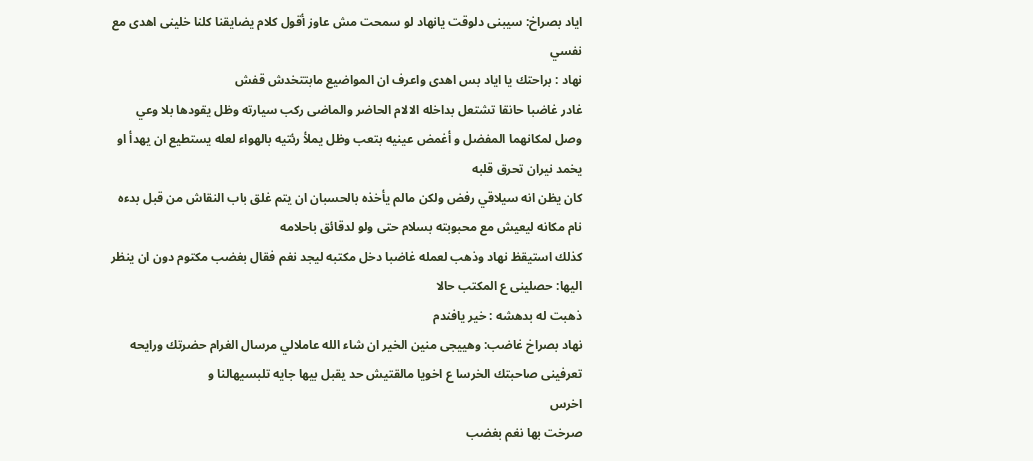اياد بصراخ: سيبنى دلوقت يانهاد لو سمحت مش عاوز أقول كلام يضايقنا كلنا خلينى اهدى مع نفسي
نهاد : براحتك يا اياد بس اهدى واعرف ان المواضيع مابتتخدش قفش
غادر غاضبا حانقا تشتعل بداخله الالام الحاضر والماضى ركب سيارته وظل يقودها بلا وعي
وصل لمكانهما المفضل و أغمض عينيه بتعب وظل يملأ رئتيه بالهواء لعله يستطيع ان يهدأ او يخمد نيران تحرق قلبه
كان يظن انه سيلاقي رفض ولكن مالم يأخذه بالحسبان ان يتم غلق باب النقاش من قبل بدءه
نام مكانه ليعيش مع محبوبته بسلام حتى ولو لدقائق باحلامه
كذلك استيقظ نهاد وذهب لعمله غاضبا دخل مكتبه ليجد نغم فقال بغضب مكتوم دون ان ينظر اليها: حصلينى ع المكتب حالا
ذهبت له بدهشه : خير يافندم
نهاد بصراخ غاضب: وهييجى منين الخير ان شاء الله عاملالي مرسال الغرام حضرتك ورايحه تعرفينى صاحبتك الخرسا ع اخويا مالقتيش حد يقبل بيها جايه تلبسيهالنا و
اخرس
صرخت بها نغم بغضب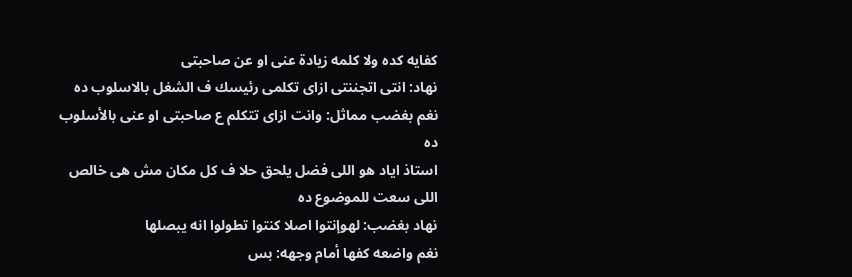كفايه كده ولا كلمه زيادة عنى او عن صاحبتى
نهاد: انتى اتجننتى ازاى تكلمى رئيسك ف الشغل بالاسلوب ده
نغم بغضب مماثل: وانت ازاى تتكلم ع صاحبتى او عنى بالأسلوب ده
استاذ اياد هو اللى فضل يلحق حلا ف كل مكان مش هى خالص اللى سعت للموضوع ده
نهاد بغضب: لهوإنتوا اصلا كنتوا تطولوا انه يبصلها
نغم واضعه كفها أمام وجهه: بس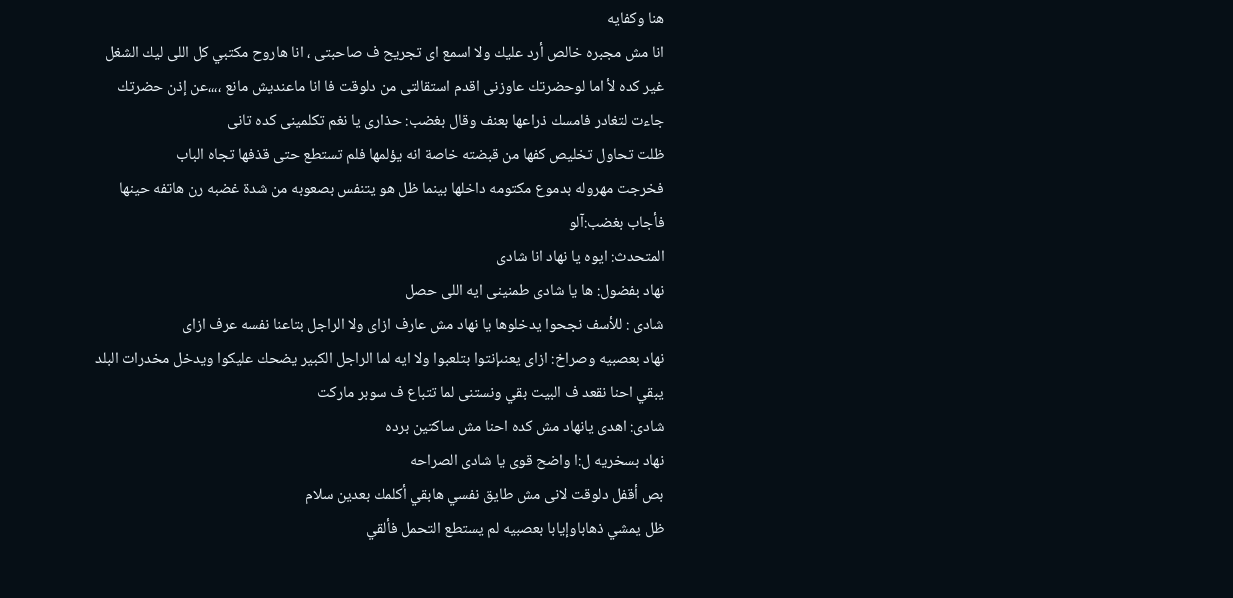هنا وكفايه
انا مش مجبره خالص أرد عليك ولا اسمع اى تجريح ف صاحبتى ، انا هاروح مكتبي كل اللى ليك الشغل غير كده لأ اما لوحضرتك عاوزنى اقدم استقالتى من دلوقت فا انا ماعنديش مانع ،،،،عن إذن حضرتك
جاءت لتغادر فامسك ذراعها بعنف وقال بغضب: حذارى يا نغم تكلمينى كده تانى
ظلت تحاول تخليص كفها من قبضته خاصة انه يؤلمها فلم تستطع حتى قذفها تجاه الباب
فخرجت مهروله بدموع مكتومه داخلها بينما ظل هو يتنفس بصعوبه من شدة غضبه رن هاتفه حينها فأجاب بغضب:آلو
المتحدث: ايوه يا نهاد انا شادى
نهاد بفضول: ها يا شادى طمنينى ايه اللى حصل
شادى : للأسف نجحوا يدخلوها يا نهاد مش عارف ازاى ولا الراجل بتاعنا نفسه عرف ازاى
نهاد بعصبيه وصراخ: ازاى يعنىإنتوا بتلعبوا ولا ايه لما الراجل الكبير يضحك عليكوا ويدخل مخدرات البلد يبقي احنا نقعد ف البيت بقي ونستنى لما تتباع ف سوبر ماركت
شادى: اهدى يانهاد مش كده احنا مش ساكتين برده
نهاد بسخريه ل:ا واضح قوى يا شادى الصراحه
بص أقفل دلوقت لانى مش طايق نفسي هابقي أكلمك بعدين سلام
ظل يمشي ذهاباوإيابا بعصبيه لم يستطع التحمل فألقي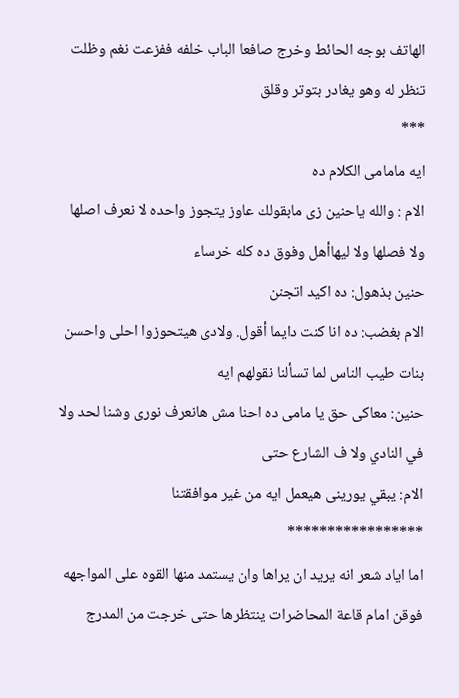الهاتف بوجه الحائط وخرج صافعا الباب خلفه ففزعت نغم وظلت تنظر له وهو يغادر بتوتر وقلق
***
ايه مامامى الكلام ده
الام : والله ياحنين زى مابقولك عاوز يتجوز واحده لا نعرف اصلها ولا فصلها ولا ليهاأهل وفوق ده كله خرساء
حنين بذهول: ده اكيد اتجنن
الام بغضب: ده انا كنت دايما أقول. ولادى هيتحوزوا احلى واحسن بنات طيب الناس لما تسألنا نقولهم ايه
حنين: معاكى حق يا مامى ده احنا مش هانعرف نورى وشنا لحد ولا في النادي ولا ف الشارع حتى
الام: يبقي يورينى هيعمل ايه من غير موافقتنا
*****************
اما اياد شعر انه يريد ان يراها وان يستمد منها القوه على المواجهه فوقن امام قاعة المحاضرات ينتظرها حتى خرجت من المدرج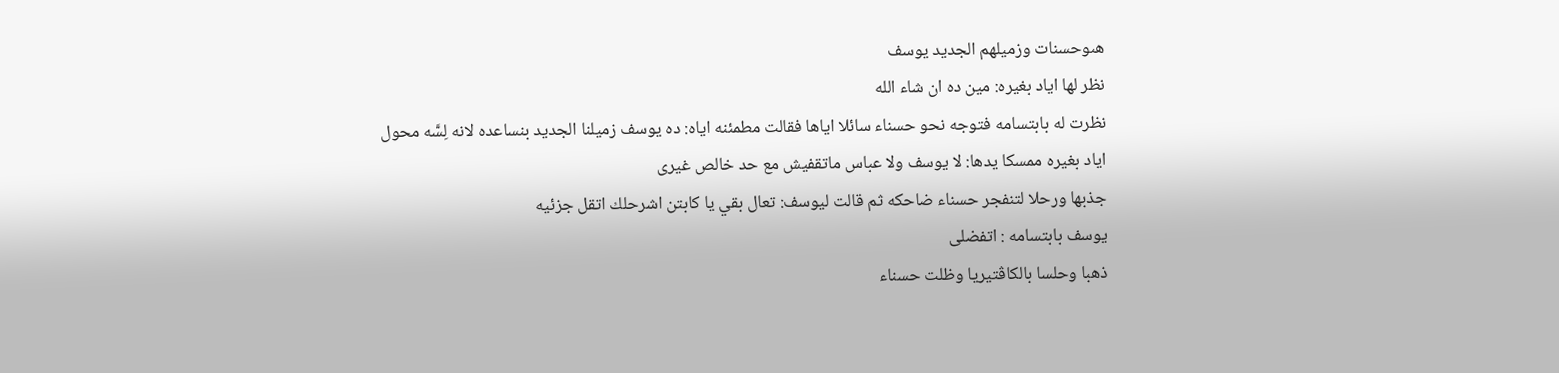هىوحسنات وزميلهم الجديد يوسف
نظر لها اياد بغيره: مين ده ان شاء الله
نظرت له بابتسامه فتوجه نحو حسناء سائلا اياها فقالت مطمئنه اياه: ده يوسف زميلنا الجديد بنساعده لانه لِسَّه محول
اياد بغيره ممسكا يدها: لا يوسف ولا عباس ماتقفيش مع حد خالص غيرى
جذبها ورحلا لتنفجر حسناء ضاحكه ثم قالت ليوسف: تعال بقي يا كابتن اشرحلك اتقل جزئيه
يوسف بابتسامه : اتفضلى
ذهبا وحلسا بالكاڤتيريا وظلت حسناء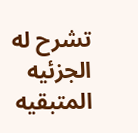تشرح له الجزئيه المتبقيه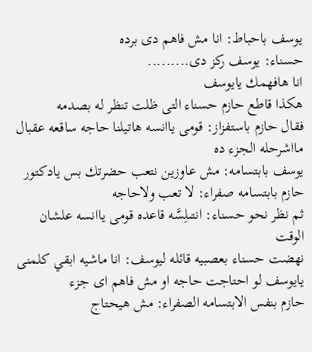يوسف باحباط: انا مش فاهم دى برده
حسناء: يوسف ركز دى.........
انا هافهمك يايوسف
هكذا قاطع حازم حسناء التى ظلت تنظر له بصدمه
فقال حازم باستفزاز: قومى ياانسه هاتيلنا حاجه ساقعه عقبال مااشرحله الجزء ده
يوسف بابتسامه: مش عاوزين نتعب حضرتك بس يادكتور
حازم بابتسامه صفراء: لا تعب ولاحاجه
ثم نظر نحو حسناء: انتىلِسَّه قاعده قومى ياانسه علشان الوقت
نهضت حسناء بعصبيه قائله ليوسف: انا ماشيه ابقي كلمنى يايوسف لو احتاجت حاجه او مش فاهم اى جزء
حازم بنفس الابتسامه الصفراء: مش هيحتاج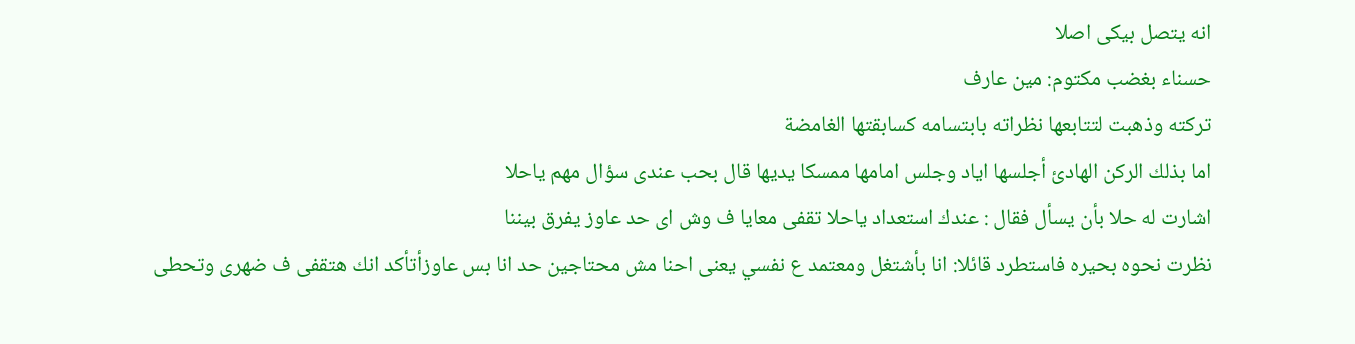انه يتصل بيكى اصلا
حسناء بغضب مكتوم: مين عارف
تركته وذهبت لتتابعها نظراته بابتسامه كسابقتها الغامضة
اما بذلك الركن الهادئ أجلسها اياد وجلس امامها ممسكا يديها قال بحب عندى سؤال مهم ياحلا
اشارت له حلا بأن يسأل فقال : عندك استعداد ياحلا تقفى معايا ف وش اى حد عاوز يفرق بيننا
نظرت نحوه بحيره فاستطرد قائلا: انا بأشتغل ومعتمد ع نفسي يعنى احنا مش محتاجين حد انا بس عاوزأتأكد انك هتقفى ف ضهرى وتحطى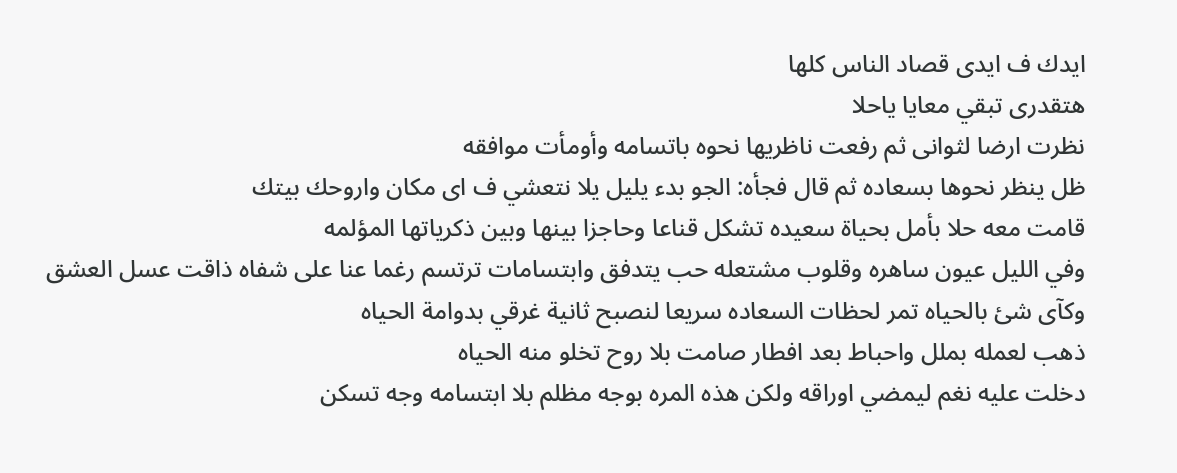ايدك ف ايدى قصاد الناس كلها
هتقدرى تبقي معايا ياحلا
نظرت ارضا لثوانى ثم رفعت ناظريها نحوه باتسامه وأومأت موافقه
ظل ينظر نحوها بسعاده ثم قال فجأه: الجو بدء يليل يلا نتعشي ف اى مكان واروحك بيتك
قامت معه حلا بأمل بحياة سعيده تشكل قناعا وحاجزا بينها وبين ذكرياتها المؤلمه
وفي الليل عيون ساهره وقلوب مشتعله حب يتدفق وابتسامات ترتسم رغما عنا على شفاه ذاقت عسل العشق وكآى شئ بالحياه تمر لحظات السعاده سريعا لنصبح ثانية غرقي بدوامة الحياه
ذهب لعمله بملل واحباط بعد افطار صامت بلا روح تخلو منه الحياه
دخلت عليه نغم ليمضي اوراقه ولكن هذه المره بوجه مظلم بلا ابتسامه وجه تسكن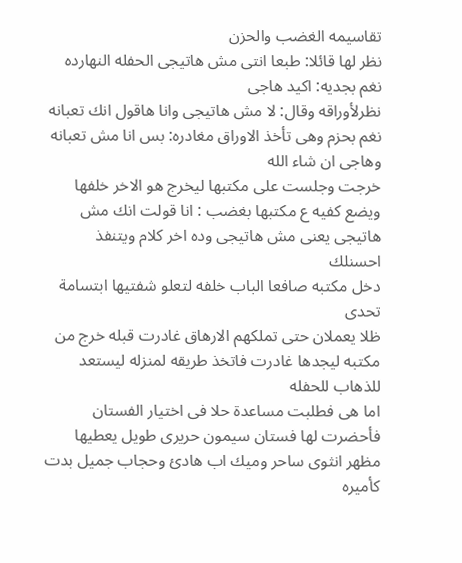تقاسيمه الغضب والحزن
نظر لها قائلا: طبعا انتى مش هاتيجى الحفله النهارده
نغم بجديه: اكيد هاجى
نظرلأوراقه وقال: لا مش هاتيجى وانا هاقول انك تعبانه
نغم بحزم وهى تأخذ الاوراق مغادره: بس انا مش تعبانه وهاجى ان شاء الله
خرجت وجلست على مكتبها ليخرج هو الاخر خلفها ويضع كفيه ع مكتبها بغضب : انا قولت انك مش هاتيجى يعنى مش هاتيجى وده اخر كلام ويتنفذ احسنلك
دخل مكتبه صافعا الباب خلفه لتعلو شفتيها ابتسامة تحدى
ظلا يعملان حتى تملكهم الارهاق غادرت قبله خرج من مكتبه ليجدها غادرت فاتخذ طريقه لمنزله ليستعد للذهاب للحفله
اما هى فطلبت مساعدة حلا فى اختيار الفستان فأحضرت لها فستان سيمون حريرى طويل يعطيها مظهر انثوى ساحر وميك اب هادئ وحجاب جميل بدت كأميره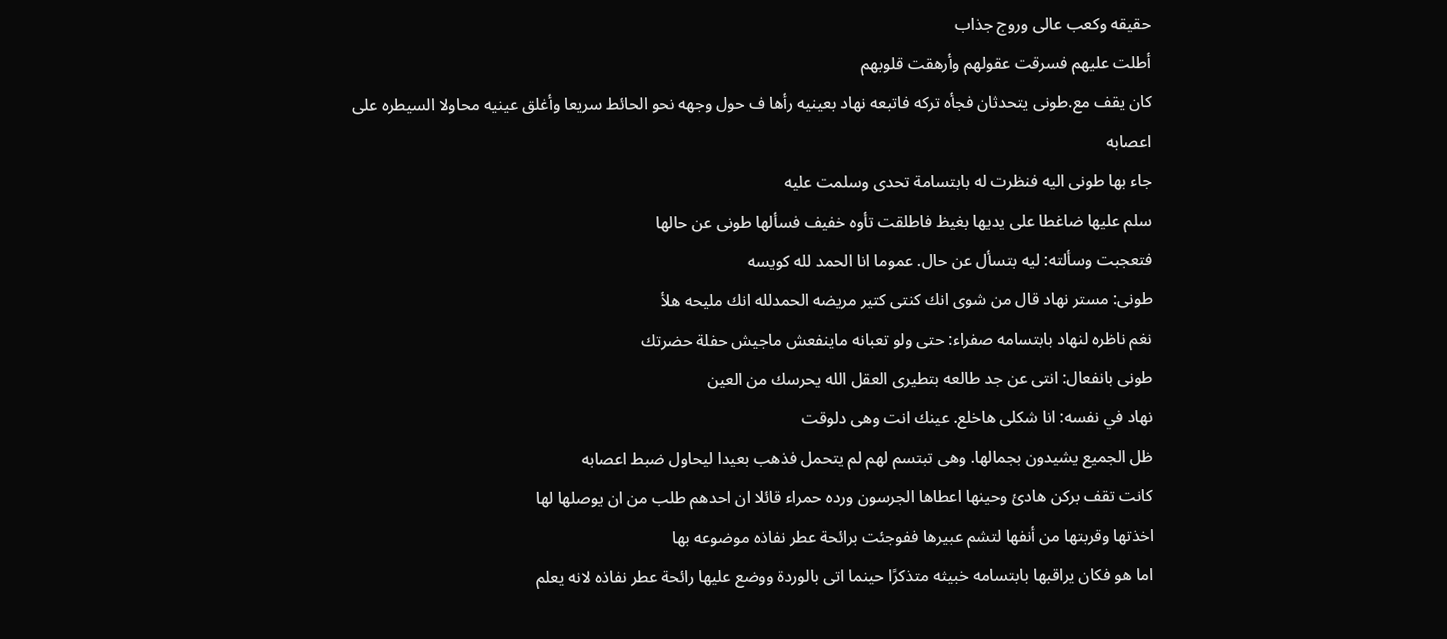حقيقه وكعب عالى وروج جذاب
أطلت عليهم فسرقت عقولهم وأرهقت قلوبهم
كان يقف مع.طونى يتحدثان فجأه تركه فاتبعه نهاد بعينيه رأها ف حول وجهه نحو الحائط سريعا وأغلق عينيه محاولا السيطره على اعصابه
جاء بها طونى اليه فنظرت له بابتسامة تحدى وسلمت عليه
سلم عليها ضاغطا على يديها بغيظ فاطلقت تأوه خفيف فسألها طونى عن حالها
فتعجبت وسألته: ليه بتسأل عن حال. عموما انا الحمد لله كويسه
طونى: مستر نهاد قال من شوى انك كنتى كتير مريضه الحمدلله انك مليحه هلأ
نغم ناظره لنهاد بابتسامه صفراء: حتى ولو تعبانه ماينفعش ماجيش حفلة حضرتك
طونى بانفعال: انتى عن جد طالعه بتطيرى العقل الله يحرسك من العين
نهاد في نفسه: انا شكلى هاخلع. عينك انت وهى دلوقت
ظل الجميع يشيدون بجمالها. وهى تبتسم لهم لم يتحمل فذهب بعيدا ليحاول ضبط اعصابه
كانت تقف بركن هادئ وحينها اعطاها الجرسون ورده حمراء قائلا ان احدهم طلب من ان يوصلها لها
اخذتها وقربتها من أنفها لتشم عبيرها ففوجئت برائحة عطر نفاذه موضوعه بها
اما هو فكان يراقبها بابتسامه خبيثه متذكرًا حينما اتى بالوردة ووضع عليها رائحة عطر نفاذه لانه يعلم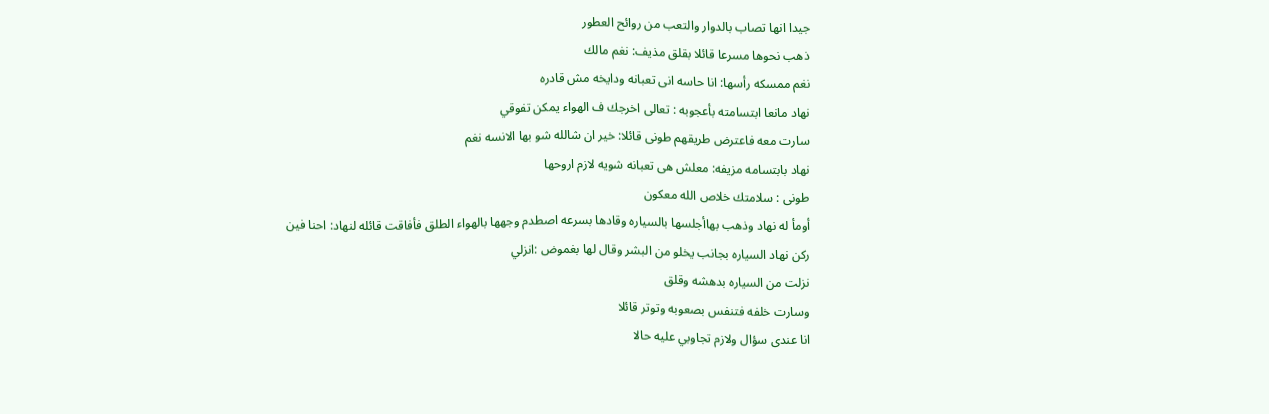جيدا انها تصاب بالدوار والتعب من روائح العطور
ذهب نحوها مسرعا قائلا بقلق مذيف: نغم مالك
نغم ممسكه رأسها: انا حاسه انى تعبانه ودايخه مش قادره
نهاد مانعا ابتسامته بأعجوبه : تعالى اخرجك ف الهواء يمكن تفوقي
سارت معه فاعترض طريقهم طونى قائلا: خير ان شالله شو بها الانسه نغم
نهاد بابتسامه مزيفه: معلش هى تعبانه شويه لازم اروحها
طونى : سلامتك خلاص الله معكون
أومأ له نهاد وذهب بهاأجلسها بالسياره وقادها بسرعه اصطدم وجهها بالهواء الطلق فأفاقت قائله لنهاد: احنا فين
ركن نهاد السياره بجانب يخلو من البشر وقال لها بغموض :انزلي
نزلت من السياره بدهشه وقلق
وسارت خلفه فتنفس بصعوبه وتوتر قائلا
انا عندى سؤال ولازم تجاوبي عليه حالا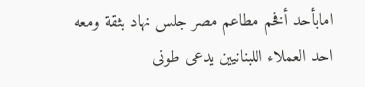امابأحد أفخم مطاعم مصر جلس نهاد بثقة ومعه احد العملاء اللبنانيين يدعى طونى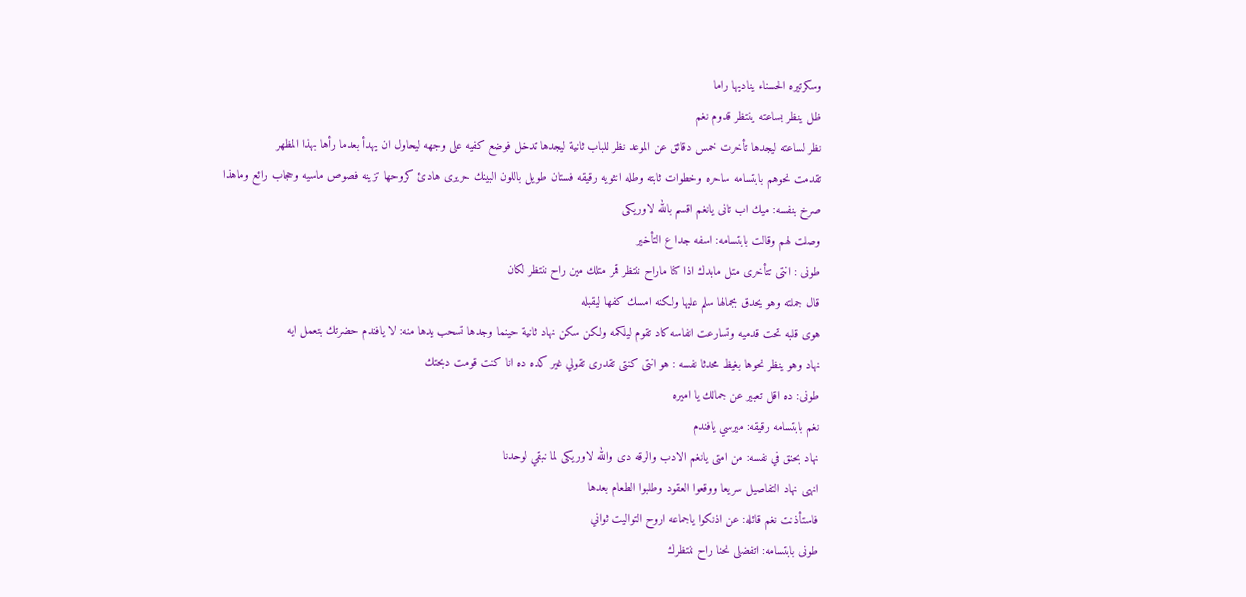وسكرتيره الحسناء يناديها راما
ظل ينظر بساعته ينتظر قدوم نغم
نظر لساعته ليجدها تأخرت خمس دقائق عن الموعد نظر للباب ثانية ليجدها تدخل فوضع كفيه على وجهه ليحاول ان يهدأ بعدما رأها بهذا المظهر
تقدمت نحوهم بابتسامه ساحره وخطوات ثابته وطله انثويه رقيقه فستان طويل باللون البينك حريرى هادئ كروحها تزينه فصوص ماسيه وحجاب رائع وماهذا
صرخ بنفسه: ميك اب تانى يانغم اقسم بالله لاوريكى
وصلت لهم وقالت بابتسامه: اسفه جدا ع التأخير
طونى : انتى تتأخرى متل مابدك اذا كنا ماراح ننتظر قمر متلك مين راح ننتظر لكان
قال جملته وهو يحدق بجمالها سلم عليها ولكنه امسك كفها ليقبله
هوى قلبه تحت قدميه وتسارعت انفاسه كاد تقوم ليلكمه ولكن سكن نهاد ثانية حينما وجدها تسحب يدها منه: لا يافندم حضرتك بتعمل ايه
نهاد وهو ينظر نحوها بغيظ محدثا نفسه : هو انتى كنتى تقدرى تقولي غير كده ده انا كنت قومت دبحتك
طونى: ده اقل تعبير عن جمالك يا اميره
نغم بابتسامه رقيقه: ميرسي يافندم
نهاد بحنق في نفسه: من امتى يانغم الادب والرقه دى والله لاوريكى لما نبقي لوحدنا
انهى نهاد التفاصيل سريعا ووقعوا العقود وطلبوا الطعام بعدها
فاستأذنت نغم قائله: عن اذنكوا ياجماعه اروح التواليت ثواني
طونى بابتسامه: اتفضلى نحنا راح ننتظرك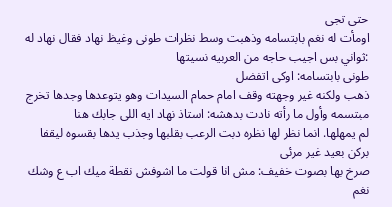حتى تجى
اومأت له نغم بابتسامه وذهبت وسط نظرات طونى وغيظ نهاد فقال نهاد له :ثواني بس اجيب حاجه من العربيه نسيتها
طونى بابتسامه: اوكى اتفضل
ذهب ولكنه غير وجهته وقف امام حمام السيدات وهو يتوعدها وجدها تخرج مبتسمه وأول ما رأته نادت بدهشه: استاذ نهاد ايه اللى جابك هنا
لم يمهلها. انما نظر لها نظره دبت الرعب بقلبها وجذب يدها بقسوه ليقفا بركن بعيد غير مرئى
صرخ بها بصوت خفيف: مش انا قولت ما اشوفش نقطة ميك اب ع وشك
نغم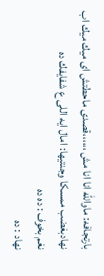بارتجافه: ماوالله انا انا مش ،،،،،،قصدى ماحطتش اى ميك ميك اب
نهادبغضب ممسكا وجنتيها: امال ايه اللى ع شفايفك ده
نغم بخوف : ده ده
نهاد : ده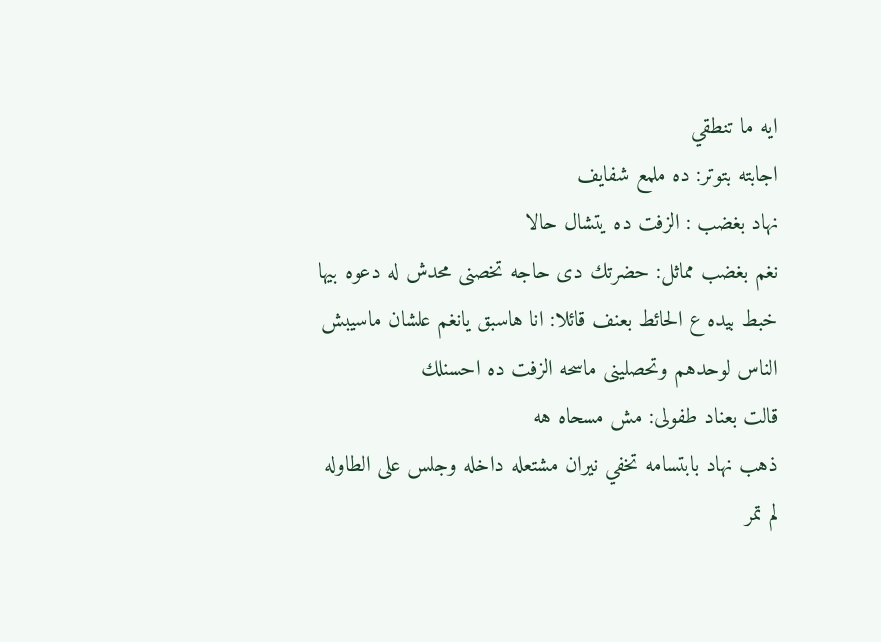ايه ما تنطقي
اجابته بتوتر: ده ملمع شفايف
نهاد بغضب : الزفت ده يتشال حالا
نغم بغضب مماثل: حضرتك دى حاجه تخصنى محدش له دعوه بيها
خبط بيده ع الحائط بعنف قائلا: انا هاسبق يانغم علشان ماسيبش الناس لوحدهم وتحصلينى ماسحه الزفت ده احسنلك
قالت بعناد طفولى: مش مسحاه هه
ذهب نهاد بابتسامه تخفي نيران مشتعله داخله وجلس على الطاوله
لم تمر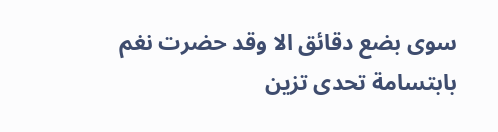سوى بضع دقائق الا وقد حضرت نغم بابتسامة تحدى تزين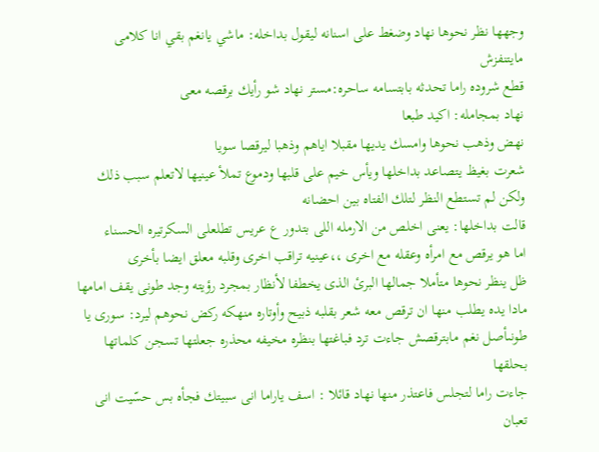وجهها نظر نحوها نهاد وضغط على اسنانه ليقول بداخله: ماشي يانغم بقي انا كلامى مايتنفزش
قطع شروده راما تحدثه بابتسامه ساحره:مستر نهاد شو رأيك برقصه معى
نهاد بمجامله: اكيد طبعا
نهض وذهب نحوها وامسك يديها مقبلا اياهم وذهبا ليرقصا سويا
شعرت بغيظ يتصاعد بداخلها ويأس خيم على قلبها ودموع تملأ عينيها لاتعلم سبب ذلك ولكن لم تستطع النظر لتلك الفتاه بين احضانه
قالت بداخلها: يعنى اخلص من الارمله اللى بتدور ع عريس تطلعلى السكرتيره الحسناء
اما هو يرقص مع امرأه وعقله مع اخرى ،،عينيه تراقب اخرى وقلبه معلق ايضا بأخرى
ظل ينظر نحوها متأملا جمالها البرئ الذى يخطفا لأنظار بمجرد رؤيته وجد طونى يقف امامها مادا يده يطلب منها ان ترقص معه شعر بقلبه ذبيح وأوتاره منهكه ركض نحوهم ليرد: سورى يا طونىأصل نغم مابترقصش جاءت ترد فباغتها بنظره مخيفه محذره جعلتها تسجن كلماتها بحلقها
جاءت راما لتجلس فاعتذر منها نهاد قائلا : اسف ياراما انى سبيتك فجأه بس حسّيت انى تعبان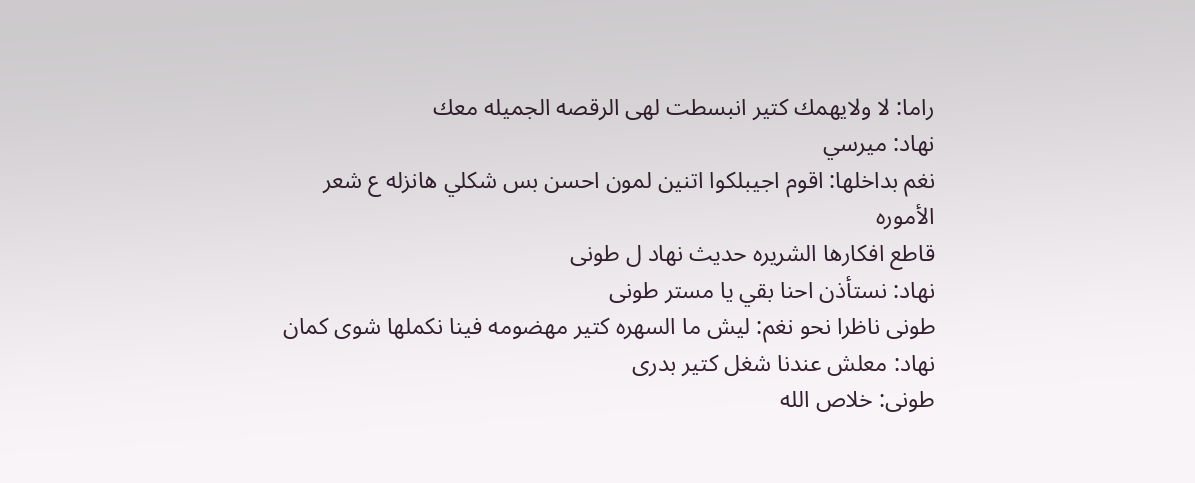راما: لا ولايهمك كتير انبسطت لهى الرقصه الجميله معك
نهاد: ميرسي
نغم بداخلها: اقوم اجيبلكوا اتنين لمون احسن بس شكلي هانزله ع شعر الأموره
قاطع افكارها الشريره حديث نهاد ل طونى
نهاد: نستأذن احنا بقي يا مستر طونى
طونى ناظرا نحو نغم: ليش ما السهره كتير مهضومه فينا نكملها شوى كمان
نهاد: معلش عندنا شغل كتير بدرى
طونى: خلاص الله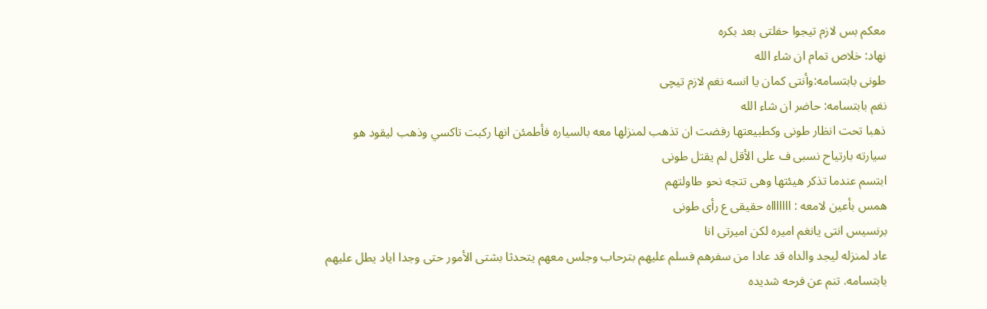معكم بس لازم تيجوا حفلتى بعد بكره
نهاد: خلاص تمام ان شاء الله
طونى بابتسامه:وأنتى كمان يا انسه نغم لازم تيچى
نغم بابتسامه: حاضر ان شاء الله
ذهبا تحت انظار طونى وكطبيعتها رفضت ان تذهب لمنزلها معه بالسياره فأطمئن انها ركبت تاكسي وذهب ليقود هو سيارته بارتياح نسبى ف على الأقل لم يقتل طونى
ابتسم عندما تذكر هيئتها وهى تتجه نحو طاولتهم
همس بأعين لامعه : اااااااه حقيقى ع رأى طونى
برنسيس انتى يانغم اميره لكن اميرتى انا
عاد لمنزله ليجد والداه قد عادا من سفرهم فسلم عليهم بترحاب وجلس معهم يتحدثا بشتى الأمور حتى وجدا اياد يطل عليهم بابتسامه. تنم عن فرحه شديده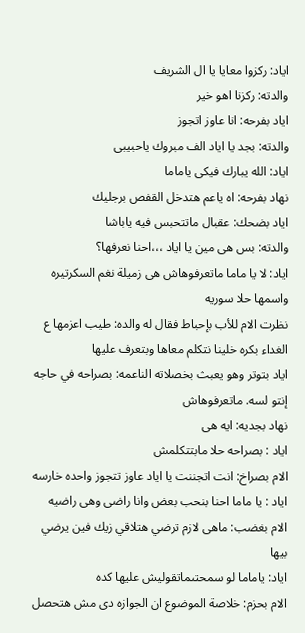اياد: ركزوا معايا يا ال الشريف
والدته: ركزنا اهو خير
اياد بفرحه: انا عاوز اتجوز
والدته: بجد يا اياد الف مبروك ياحبيبى
اياد: الله يبارك فيكى ياماما
نهاد بفرحه: اه ياعم هتدخل القفص برجليك
اياد بضحك: عقبال ماتتحبس فيه ياباشا
والدته: بس هى مين يا اياد ،،،احنا نعرفها؟
اياد: لا يا ماما ماتعرفوهاش هى زميلة نغم السكرتيره واسمها حلا سوريه
نظرت الام للأب بإحباط فقال له والده: طيب اعزمها ع الغداء بكره خلينا نتكلم معاها وبتعرف عليها
اياد بتوتر وهو يعبث بخصلاته الناعمه: بصراحه في حاجه إنتو لسه. ماتعرفوهاش
نهاد بجديه: ايه هى
اياد : بصراحه حلا مابتتكلمش
الام بصراخ: انت اتجننت يا اياد عاوز تتجوز واحده خارسه
اياد : يا ماما احنا بنحب بعض وانا راضى وهى راضيه
الام بغضب: ماهى لازم ترضي هتلاقي زيك فين يرضي بيها
اياد: ياماما لو سمحتىماتقوليش عليها كده
الام بحزم: خلاصة الموضوع ان الجوازه دى مش هتحصل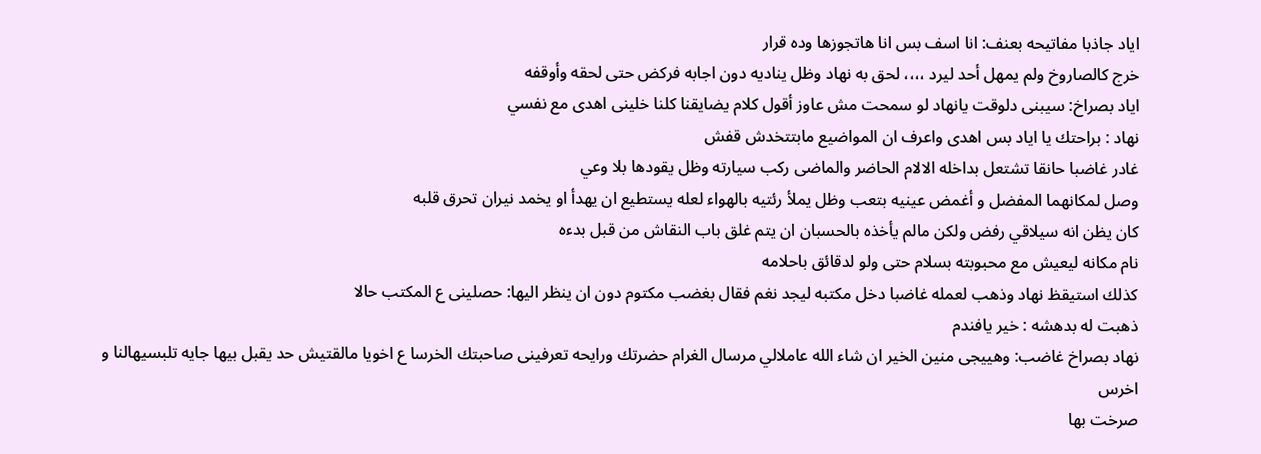اياد جاذبا مفاتيحه بعنف: انا اسف بس انا هاتجوزها وده قرار
خرج كالصاروخ ولم يمهل أحد ليرد ،،،، لحق به نهاد وظل يناديه دون اجابه فركض حتى لحقه وأوقفه
اياد بصراخ: سيبنى دلوقت يانهاد لو سمحت مش عاوز أقول كلام يضايقنا كلنا خلينى اهدى مع نفسي
نهاد : براحتك يا اياد بس اهدى واعرف ان المواضيع مابتتخدش قفش
غادر غاضبا حانقا تشتعل بداخله الالام الحاضر والماضى ركب سيارته وظل يقودها بلا وعي
وصل لمكانهما المفضل و أغمض عينيه بتعب وظل يملأ رئتيه بالهواء لعله يستطيع ان يهدأ او يخمد نيران تحرق قلبه
كان يظن انه سيلاقي رفض ولكن مالم يأخذه بالحسبان ان يتم غلق باب النقاش من قبل بدءه
نام مكانه ليعيش مع محبوبته بسلام حتى ولو لدقائق باحلامه
كذلك استيقظ نهاد وذهب لعمله غاضبا دخل مكتبه ليجد نغم فقال بغضب مكتوم دون ان ينظر اليها: حصلينى ع المكتب حالا
ذهبت له بدهشه : خير يافندم
نهاد بصراخ غاضب: وهييجى منين الخير ان شاء الله عاملالي مرسال الغرام حضرتك ورايحه تعرفينى صاحبتك الخرسا ع اخويا مالقتيش حد يقبل بيها جايه تلبسيهالنا و
اخرس
صرخت بها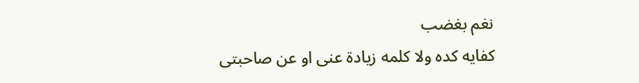نغم بغضب
كفايه كده ولا كلمه زيادة عنى او عن صاحبتى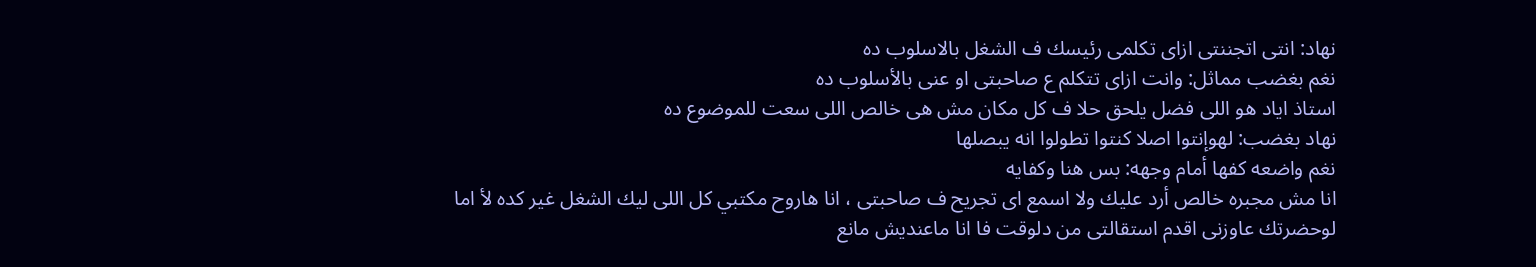نهاد: انتى اتجننتى ازاى تكلمى رئيسك ف الشغل بالاسلوب ده
نغم بغضب مماثل: وانت ازاى تتكلم ع صاحبتى او عنى بالأسلوب ده
استاذ اياد هو اللى فضل يلحق حلا ف كل مكان مش هى خالص اللى سعت للموضوع ده
نهاد بغضب: لهوإنتوا اصلا كنتوا تطولوا انه يبصلها
نغم واضعه كفها أمام وجهه: بس هنا وكفايه
انا مش مجبره خالص أرد عليك ولا اسمع اى تجريح ف صاحبتى ، انا هاروح مكتبي كل اللى ليك الشغل غير كده لأ اما لوحضرتك عاوزنى اقدم استقالتى من دلوقت فا انا ماعنديش مانع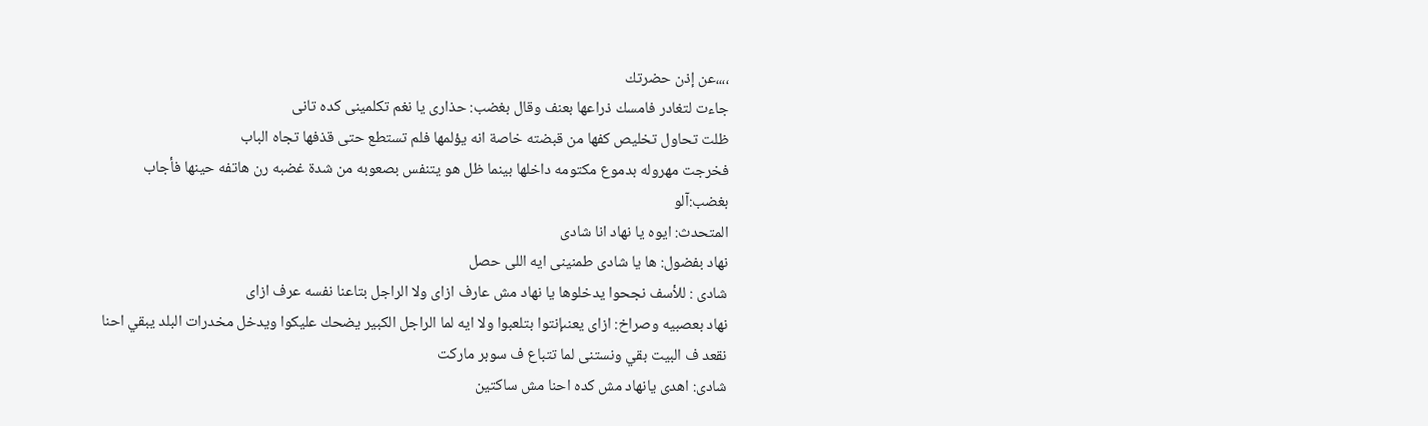،،،،عن إذن حضرتك
جاءت لتغادر فامسك ذراعها بعنف وقال بغضب: حذارى يا نغم تكلمينى كده تانى
ظلت تحاول تخليص كفها من قبضته خاصة انه يؤلمها فلم تستطع حتى قذفها تجاه الباب
فخرجت مهروله بدموع مكتومه داخلها بينما ظل هو يتنفس بصعوبه من شدة غضبه رن هاتفه حينها فأجاب بغضب:آلو
المتحدث: ايوه يا نهاد انا شادى
نهاد بفضول: ها يا شادى طمنينى ايه اللى حصل
شادى : للأسف نجحوا يدخلوها يا نهاد مش عارف ازاى ولا الراجل بتاعنا نفسه عرف ازاى
نهاد بعصبيه وصراخ: ازاى يعنىإنتوا بتلعبوا ولا ايه لما الراجل الكبير يضحك عليكوا ويدخل مخدرات البلد يبقي احنا نقعد ف البيت بقي ونستنى لما تتباع ف سوبر ماركت
شادى: اهدى يانهاد مش كده احنا مش ساكتين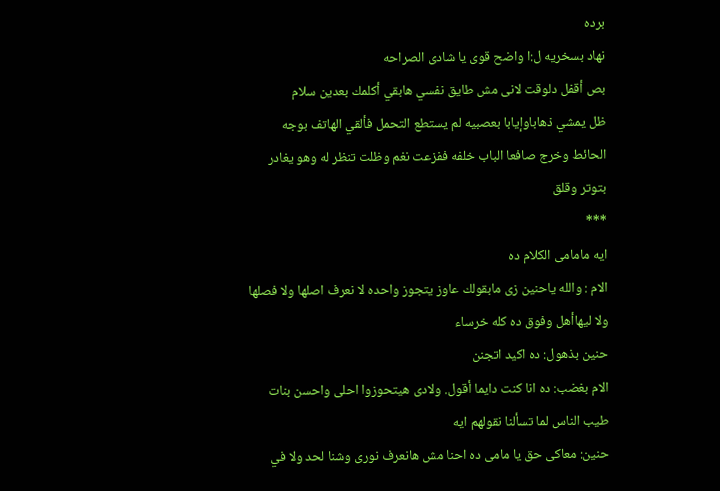برده
نهاد بسخريه ل:ا واضح قوى يا شادى الصراحه
بص أقفل دلوقت لانى مش طايق نفسي هابقي أكلمك بعدين سلام
ظل يمشي ذهاباوإيابا بعصبيه لم يستطع التحمل فألقي الهاتف بوجه الحائط وخرج صافعا الباب خلفه ففزعت نغم وظلت تنظر له وهو يغادر بتوتر وقلق
***
ايه مامامى الكلام ده
الام : والله ياحنين زى مابقولك عاوز يتجوز واحده لا نعرف اصلها ولا فصلها ولا ليهاأهل وفوق ده كله خرساء
حنين بذهول: ده اكيد اتجنن
الام بغضب: ده انا كنت دايما أقول. ولادى هيتحوزوا احلى واحسن بنات طيب الناس لما تسألنا نقولهم ايه
حنين: معاكى حق يا مامى ده احنا مش هانعرف نورى وشنا لحد ولا في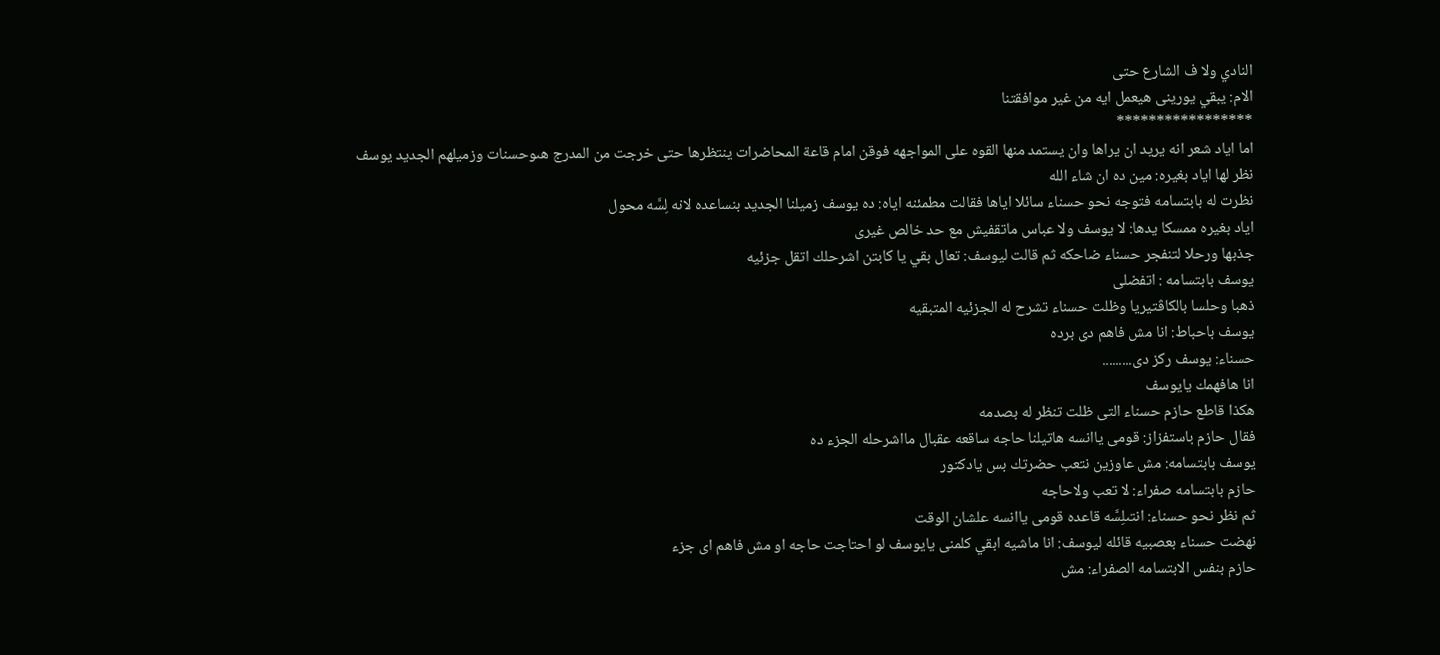النادي ولا ف الشارع حتى
الام: يبقي يورينى هيعمل ايه من غير موافقتنا
*****************
اما اياد شعر انه يريد ان يراها وان يستمد منها القوه على المواجهه فوقن امام قاعة المحاضرات ينتظرها حتى خرجت من المدرج هىوحسنات وزميلهم الجديد يوسف
نظر لها اياد بغيره: مين ده ان شاء الله
نظرت له بابتسامه فتوجه نحو حسناء سائلا اياها فقالت مطمئنه اياه: ده يوسف زميلنا الجديد بنساعده لانه لِسَّه محول
اياد بغيره ممسكا يدها: لا يوسف ولا عباس ماتقفيش مع حد خالص غيرى
جذبها ورحلا لتنفجر حسناء ضاحكه ثم قالت ليوسف: تعال بقي يا كابتن اشرحلك اتقل جزئيه
يوسف بابتسامه : اتفضلى
ذهبا وحلسا بالكاڤتيريا وظلت حسناء تشرح له الجزئيه المتبقيه
يوسف باحباط: انا مش فاهم دى برده
حسناء: يوسف ركز دى.........
انا هافهمك يايوسف
هكذا قاطع حازم حسناء التى ظلت تنظر له بصدمه
فقال حازم باستفزاز: قومى ياانسه هاتيلنا حاجه ساقعه عقبال مااشرحله الجزء ده
يوسف بابتسامه: مش عاوزين نتعب حضرتك بس يادكتور
حازم بابتسامه صفراء: لا تعب ولاحاجه
ثم نظر نحو حسناء: انتىلِسَّه قاعده قومى ياانسه علشان الوقت
نهضت حسناء بعصبيه قائله ليوسف: انا ماشيه ابقي كلمنى يايوسف لو احتاجت حاجه او مش فاهم اى جزء
حازم بنفس الابتسامه الصفراء: مش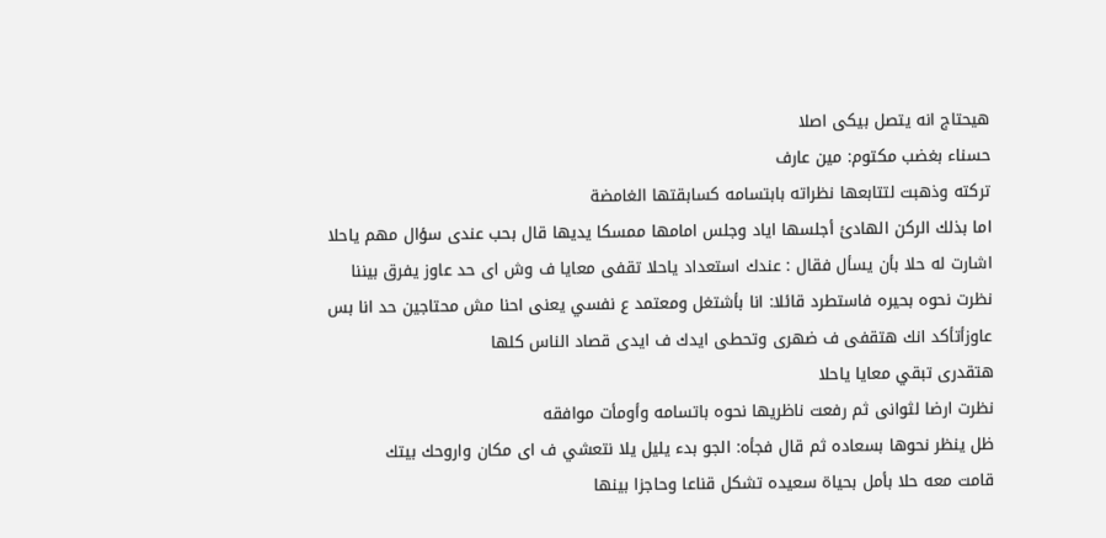هيحتاج انه يتصل بيكى اصلا
حسناء بغضب مكتوم: مين عارف
تركته وذهبت لتتابعها نظراته بابتسامه كسابقتها الغامضة
اما بذلك الركن الهادئ أجلسها اياد وجلس امامها ممسكا يديها قال بحب عندى سؤال مهم ياحلا
اشارت له حلا بأن يسأل فقال : عندك استعداد ياحلا تقفى معايا ف وش اى حد عاوز يفرق بيننا
نظرت نحوه بحيره فاستطرد قائلا: انا بأشتغل ومعتمد ع نفسي يعنى احنا مش محتاجين حد انا بس عاوزأتأكد انك هتقفى ف ضهرى وتحطى ايدك ف ايدى قصاد الناس كلها
هتقدرى تبقي معايا ياحلا
نظرت ارضا لثوانى ثم رفعت ناظريها نحوه باتسامه وأومأت موافقه
ظل ينظر نحوها بسعاده ثم قال فجأه: الجو بدء يليل يلا نتعشي ف اى مكان واروحك بيتك
قامت معه حلا بأمل بحياة سعيده تشكل قناعا وحاجزا بينها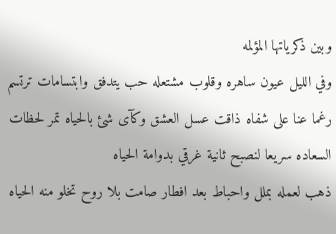وبين ذكرياتها المؤلمه
وفي الليل عيون ساهره وقلوب مشتعله حب يتدفق وابتسامات ترتسم رغما عنا على شفاه ذاقت عسل العشق وكآى شئ بالحياه تمر لحظات السعاده سريعا لنصبح ثانية غرقي بدوامة الحياه
ذهب لعمله بملل واحباط بعد افطار صامت بلا روح تخلو منه الحياه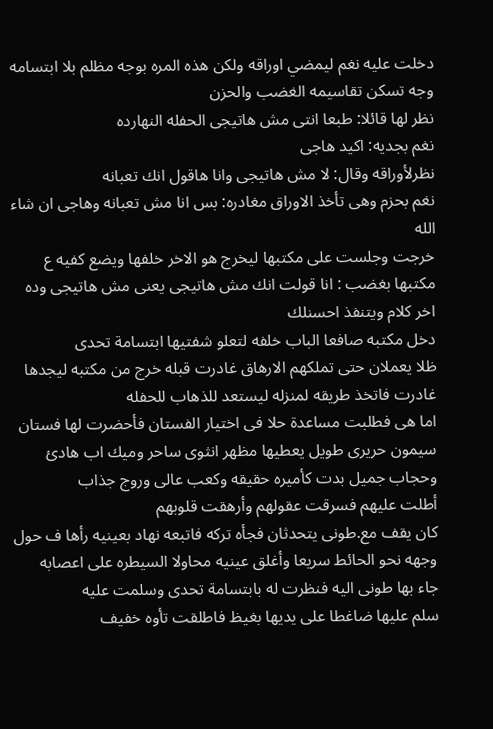دخلت عليه نغم ليمضي اوراقه ولكن هذه المره بوجه مظلم بلا ابتسامه وجه تسكن تقاسيمه الغضب والحزن
نظر لها قائلا: طبعا انتى مش هاتيجى الحفله النهارده
نغم بجديه: اكيد هاجى
نظرلأوراقه وقال: لا مش هاتيجى وانا هاقول انك تعبانه
نغم بحزم وهى تأخذ الاوراق مغادره: بس انا مش تعبانه وهاجى ان شاء الله
خرجت وجلست على مكتبها ليخرج هو الاخر خلفها ويضع كفيه ع مكتبها بغضب : انا قولت انك مش هاتيجى يعنى مش هاتيجى وده اخر كلام ويتنفذ احسنلك
دخل مكتبه صافعا الباب خلفه لتعلو شفتيها ابتسامة تحدى
ظلا يعملان حتى تملكهم الارهاق غادرت قبله خرج من مكتبه ليجدها غادرت فاتخذ طريقه لمنزله ليستعد للذهاب للحفله
اما هى فطلبت مساعدة حلا فى اختيار الفستان فأحضرت لها فستان سيمون حريرى طويل يعطيها مظهر انثوى ساحر وميك اب هادئ وحجاب جميل بدت كأميره حقيقه وكعب عالى وروج جذاب
أطلت عليهم فسرقت عقولهم وأرهقت قلوبهم
كان يقف مع.طونى يتحدثان فجأه تركه فاتبعه نهاد بعينيه رأها ف حول وجهه نحو الحائط سريعا وأغلق عينيه محاولا السيطره على اعصابه
جاء بها طونى اليه فنظرت له بابتسامة تحدى وسلمت عليه
سلم عليها ضاغطا على يديها بغيظ فاطلقت تأوه خفيف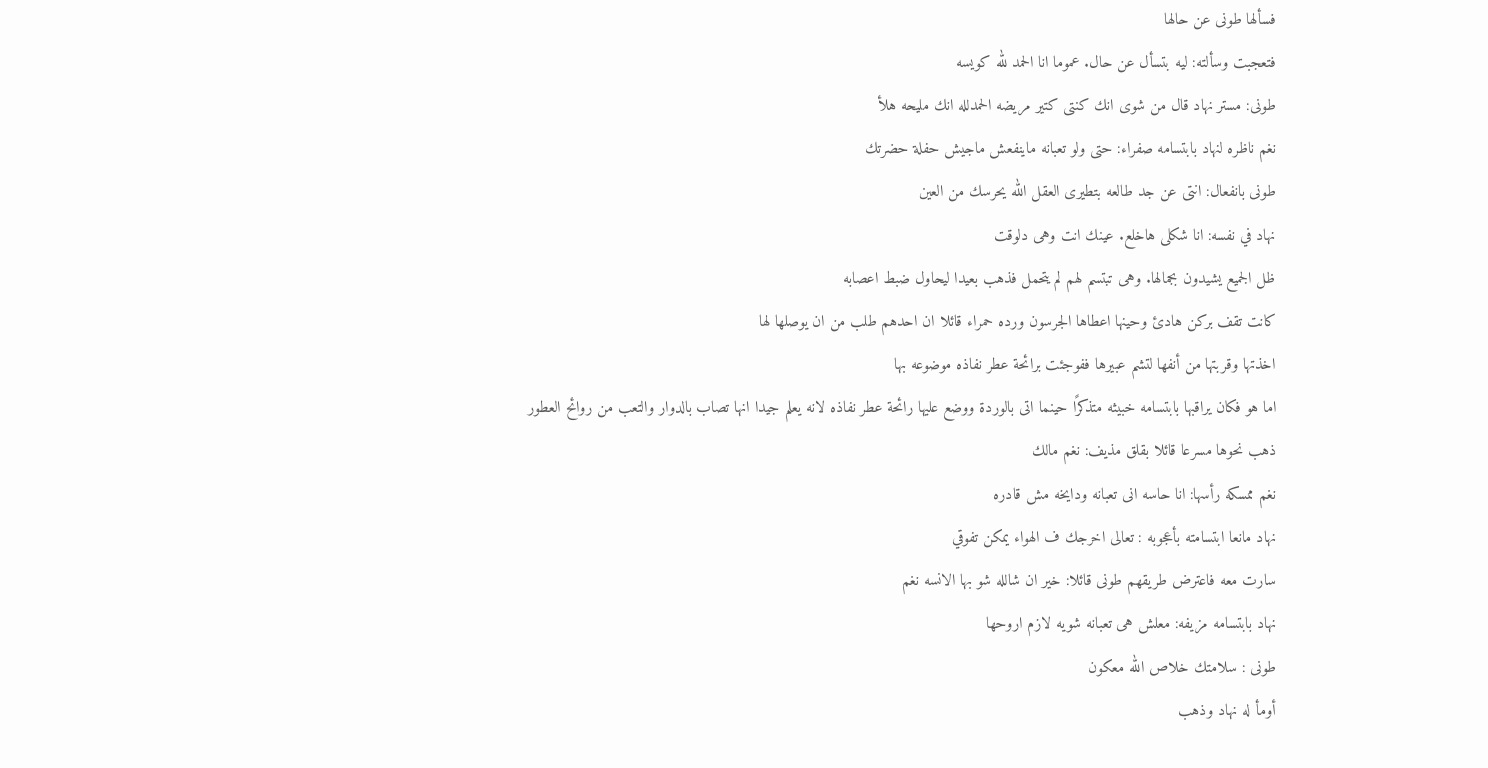فسألها طونى عن حالها
فتعجبت وسألته: ليه بتسأل عن حال. عموما انا الحمد لله كويسه
طونى: مستر نهاد قال من شوى انك كنتى كتير مريضه الحمدلله انك مليحه هلأ
نغم ناظره لنهاد بابتسامه صفراء: حتى ولو تعبانه ماينفعش ماجيش حفلة حضرتك
طونى بانفعال: انتى عن جد طالعه بتطيرى العقل الله يحرسك من العين
نهاد في نفسه: انا شكلى هاخلع. عينك انت وهى دلوقت
ظل الجميع يشيدون بجمالها. وهى تبتسم لهم لم يتحمل فذهب بعيدا ليحاول ضبط اعصابه
كانت تقف بركن هادئ وحينها اعطاها الجرسون ورده حمراء قائلا ان احدهم طلب من ان يوصلها لها
اخذتها وقربتها من أنفها لتشم عبيرها ففوجئت برائحة عطر نفاذه موضوعه بها
اما هو فكان يراقبها بابتسامه خبيثه متذكرًا حينما اتى بالوردة ووضع عليها رائحة عطر نفاذه لانه يعلم جيدا انها تصاب بالدوار والتعب من روائح العطور
ذهب نحوها مسرعا قائلا بقلق مذيف: نغم مالك
نغم ممسكه رأسها: انا حاسه انى تعبانه ودايخه مش قادره
نهاد مانعا ابتسامته بأعجوبه : تعالى اخرجك ف الهواء يمكن تفوقي
سارت معه فاعترض طريقهم طونى قائلا: خير ان شالله شو بها الانسه نغم
نهاد بابتسامه مزيفه: معلش هى تعبانه شويه لازم اروحها
طونى : سلامتك خلاص الله معكون
أومأ له نهاد وذهب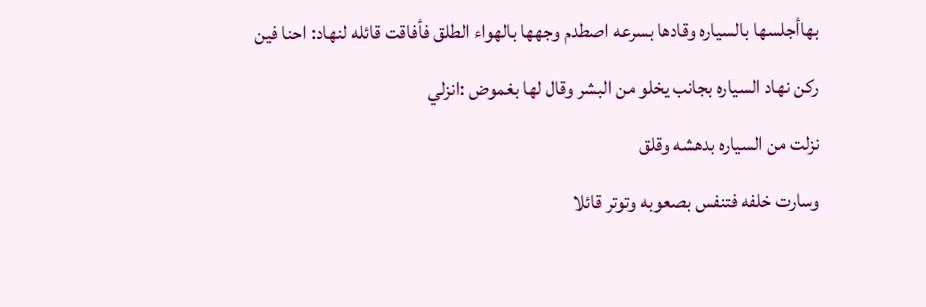بهاأجلسها بالسياره وقادها بسرعه اصطدم وجهها بالهواء الطلق فأفاقت قائله لنهاد: احنا فين
ركن نهاد السياره بجانب يخلو من البشر وقال لها بغموض :انزلي
نزلت من السياره بدهشه وقلق
وسارت خلفه فتنفس بصعوبه وتوتر قائلا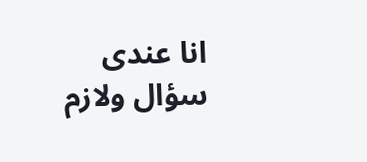انا عندى سؤال ولازم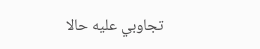تجاوبي عليه حالا